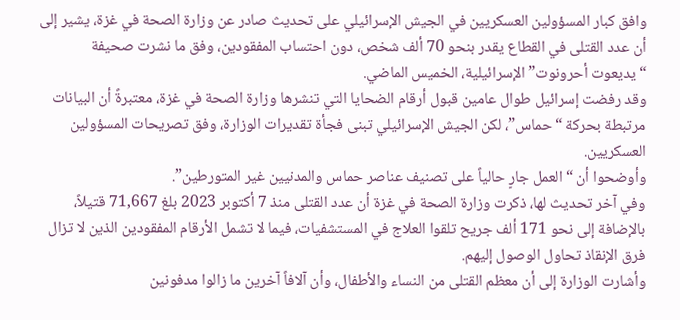وافق كبار المسؤولين العسكريين في الجيش الإسرائيلي على تحديث صادر عن وزارة الصحة في غزة، يشير إلى أن عدد القتلى في القطاع يقدر بنحو 70 ألف شخص، دون احتساب المفقودين، وفق ما نشرت صحيفة “يديعوت أحرونوت” الإسرائيلية، الخميس الماضي.
وقد رفضت إسرائيل طوال عامين قبول أرقام الضحايا التي تنشرها وزارة الصحة في غزة، معتبرةً أن البيانات مرتبطة بحركة “حماس”، لكن الجيش الإسرائيلي تبنى فجأة تقديرات الوزارة، وفق تصريحات المسؤولين العسكريين.
وأوضحوا أن “العمل جارٍ حالياً على تصنيف عناصر حماس والمدنيين غير المتورطين”.
وفي آخر تحديث لها، ذكرت وزارة الصحة في غزة أن عدد القتلى منذ 7 أكتوبر 2023 بلغ 71,667 قتيلاً، بالإضافة إلى نحو 171 ألف جريح تلقوا العلاج في المستشفيات، فيما لا تشمل الأرقام المفقودين الذين لا تزال فرق الإنقاذ تحاول الوصول إليهم.
وأشارت الوزارة إلى أن معظم القتلى من النساء والأطفال، وأن آلافاً آخرين ما زالوا مدفونين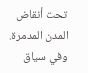تحت أنقاض المدن المدمرة.
وفي سياق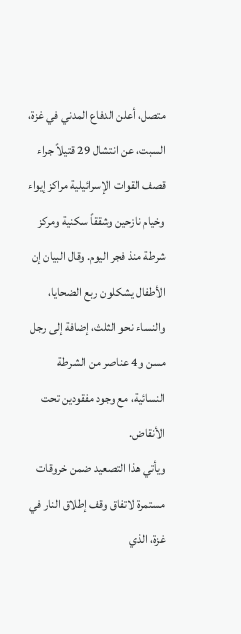متصل، أعلن الدفاع المدني في غزة، السبت، عن انتشال 29 قتيلاً جراء قصف القوات الإسرائيلية مراكز إيواء وخيام نازحين وشققاً سكنية ومركز شرطة منذ فجر اليوم. وقال البيان إن الأطفال يشكلون ربع الضحايا، والنساء نحو الثلث، إضافة إلى رجل مسن و4 عناصر من الشرطة النسائية، مع وجود مفقودين تحت الأنقاض.
ويأتي هذا التصعيد ضمن خروقات مستمرة لاتفاق وقف إطلاق النار في غزة، الذي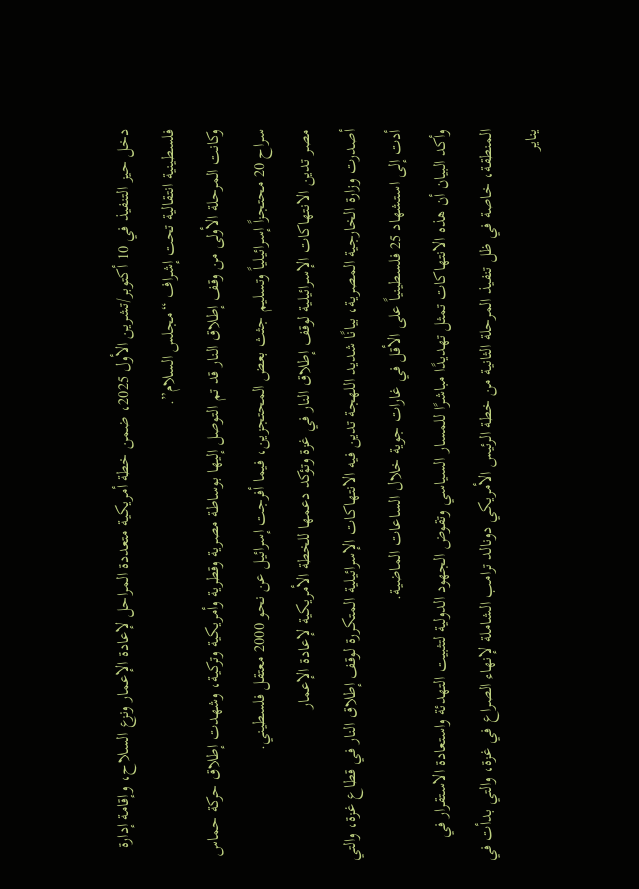دخل حيز التنفيذ في 10 أكتوبر/تشرين الأول 2025، ضمن خطة أمريكية متعددة المراحل لإعادة الإعمار ونزع السلاح، وإقامة إدارة فلسطينية انتقالية تحت إشراف “مجلس السلام”.
وكانت المرحلة الأولى من وقف إطلاق النار قد تم التوصل إليها بوساطة مصرية وقطرية وأمريكية وتركية، وشهدت إطلاق حركة حماس سراح 20 محتجزاً إسرائيلياً وتسليم جثث بعض المحتجزين، فيما أفرجت إسرائيل عن نحو 2000 معتقل فلسطيني.
مصر تدين الانتهاكات الإسرائيلية لوقف إطلاق النار في غزة وتؤكد دعمها للخطة الأمريكية لإعادة الإعمار
أصدرت وزارة الخارجية المصرية، بيانًا شديد اللهجة تدين فيه الانتهاكات الإسرائيلية المتكررة لوقف إطلاق النار في قطاع غزة، والتي أدت إلى استشهاد 25 فلسطينياً على الأقل في غارات جوية خلال الساعات الماضية.
وأكد البيان أن هذه الانتهاكات تمثل تهديدًا مباشرًا للمسار السياسي وتقوض الجهود الدولية لتثبيت التهدئة واستعادة الاستقرار في المنطقة، خاصة في ظل تنفيذ المرحلة الثانية من خطة الرئيس الأمريكي دونالد ترامب الشاملة لإنهاء الصراع في غزة، والتي بدأت في يناير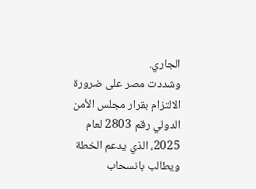الجاري.
وشددت مصر على ضرورة الالتزام بقرار مجلس الأمن الدولي رقم 2803 لعام 2025، الذي يدعم الخطة ويطالب بانسحاب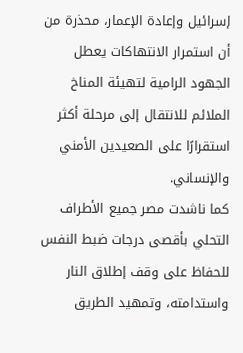إسرائيل وإعادة الإعمار، محذرة من أن استمرار الانتهاكات يعطل الجهود الرامية لتهيئة المناخ الملائم للانتقال إلى مرحلة أكثر استقرارًا على الصعيدين الأمني والإنساني.
كما ناشدت مصر جميع الأطراف التحلي بأقصى درجات ضبط النفس للحفاظ على وقف إطلاق النار واستدامته، وتمهيد الطريق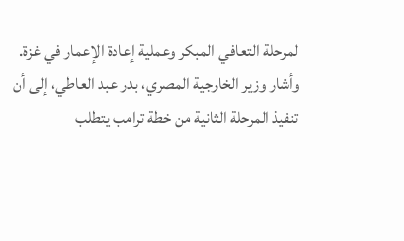لمرحلة التعافي المبكر وعملية إعادة الإعمار في غزة.
وأشار وزير الخارجية المصري، بدر عبد العاطي، إلى أن تنفيذ المرحلة الثانية من خطة ترامب يتطلب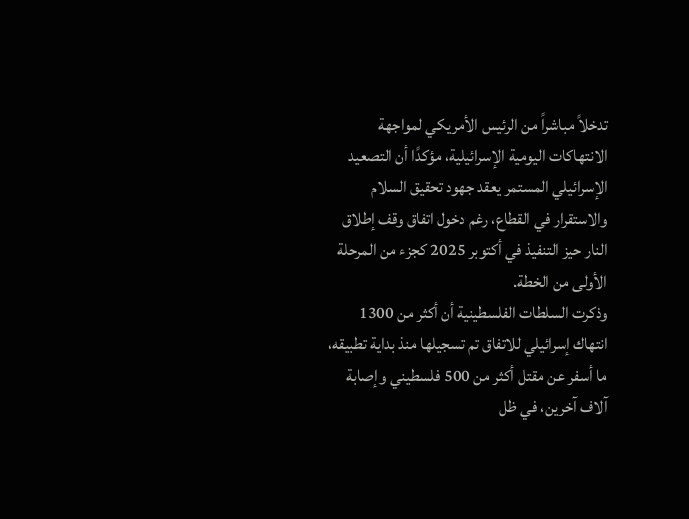تدخلاً مباشراً من الرئيس الأمريكي لمواجهة الانتهاكات اليومية الإسرائيلية، مؤكدًا أن التصعيد الإسرائيلي المستمر يعقد جهود تحقيق السلام والاستقرار في القطاع، رغم دخول اتفاق وقف إطلاق النار حيز التنفيذ في أكتوبر 2025 كجزء من المرحلة الأولى من الخطة.
وذكرت السلطات الفلسطينية أن أكثر من 1300 انتهاك إسرائيلي للاتفاق تم تسجيلها منذ بداية تطبيقه، ما أسفر عن مقتل أكثر من 500 فلسطيني وإصابة آلاف آخرين، في ظل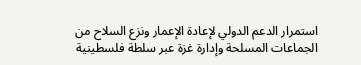استمرار الدعم الدولي لإعادة الإعمار ونزع السلاح من الجماعات المسلحة وإدارة غزة عبر سلطة فلسطينية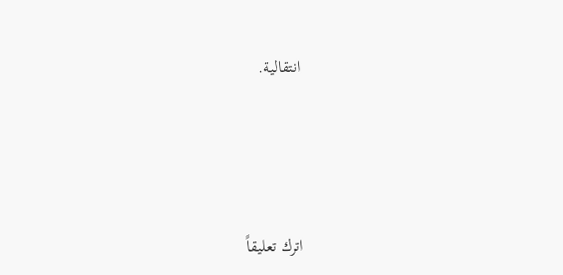انتقالية.






اترك تعليقاً